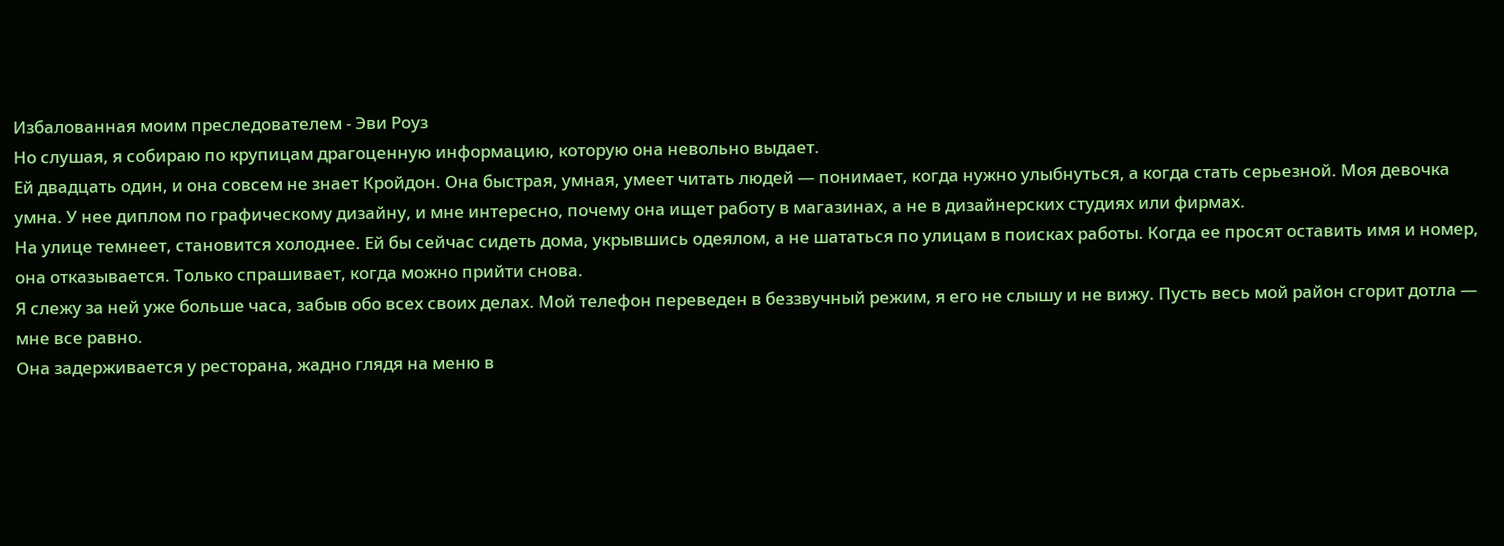Избалованная моим преследователем - Эви Роуз
Но слушая, я собираю по крупицам драгоценную информацию, которую она невольно выдает.
Ей двадцать один, и она совсем не знает Кройдон. Она быстрая, умная, умеет читать людей — понимает, когда нужно улыбнуться, а когда стать серьезной. Моя девочка умна. У нее диплом по графическому дизайну, и мне интересно, почему она ищет работу в магазинах, а не в дизайнерских студиях или фирмах.
На улице темнеет, становится холоднее. Ей бы сейчас сидеть дома, укрывшись одеялом, а не шататься по улицам в поисках работы. Когда ее просят оставить имя и номер, она отказывается. Только спрашивает, когда можно прийти снова.
Я слежу за ней уже больше часа, забыв обо всех своих делах. Мой телефон переведен в беззвучный режим, я его не слышу и не вижу. Пусть весь мой район сгорит дотла — мне все равно.
Она задерживается у ресторана, жадно глядя на меню в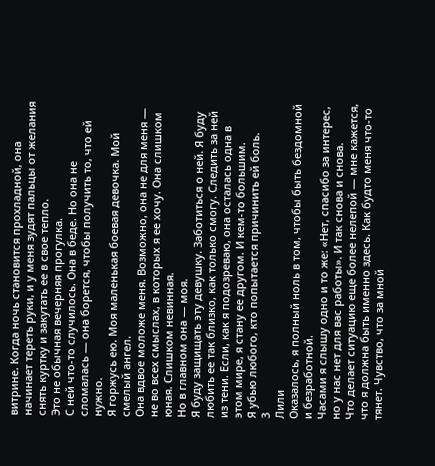витрине. Когда ночь становится прохладной, она начинает тереть руки, и у меня зудят пальцы от желания снять куртку и закутать ее в свое тепло.
Это не обычная вечерняя прогулка.
С ней что-то случилось. Она в беде. Но она не сломалась — она борется, чтобы получить то, что ей нужно.
Я горжусь ею. Моя маленькая боевая девочка. Мой смелый ангел.
Она вдвое моложе меня. Возможно, она не для меня — не во всех смыслах, в которых я ее хочу. Она слишком юная. Слишком невинная.
Но в главном она — моя.
Я буду защищать эту девушку. Заботиться о ней. Я буду любить ее так близко, как только смогу. Следить за ней из тени. Если, как я подозреваю, она осталась одна в этом мире, я стану ее другом. И кем-то большим.
Я убью любого, кто попытается причинить ей боль.
3
Лили
Оказалось, я полный ноль в том, чтобы быть бездомной и безработной.
Часами я слышу одно и то же: «Нет, спасибо за интерес, но у нас нет для вас работы». И так снова и снова.
Что делает ситуацию еще более нелепой — мне кажется, что я должна быть именно здесь. Как будто меня что-то тянет. Чувство, что за мной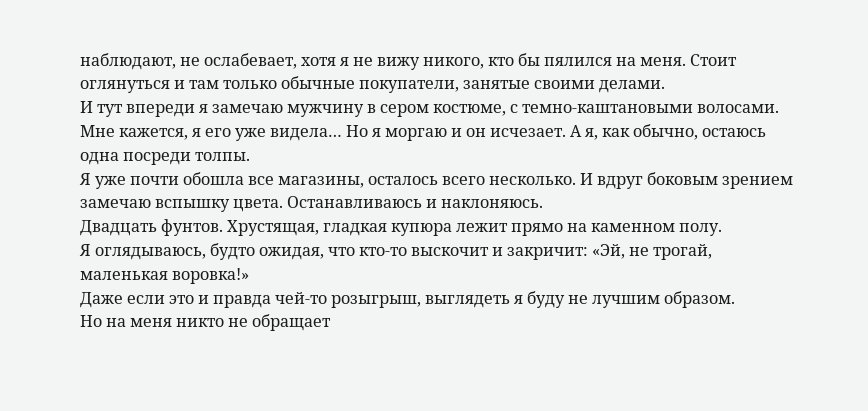наблюдают, не ослабевает, хотя я не вижу никого, кто бы пялился на меня. Стоит оглянуться и там только обычные покупатели, занятые своими делами.
И тут впереди я замечаю мужчину в сером костюме, с темно-каштановыми волосами. Мне кажется, я его уже видела… Но я моргаю и он исчезает. А я, как обычно, остаюсь одна посреди толпы.
Я уже почти обошла все магазины, осталось всего несколько. И вдруг боковым зрением замечаю вспышку цвета. Останавливаюсь и наклоняюсь.
Двадцать фунтов. Хрустящая, гладкая купюра лежит прямо на каменном полу.
Я оглядываюсь, будто ожидая, что кто-то выскочит и закричит: «Эй, не трогай, маленькая воровка!»
Даже если это и правда чей-то розыгрыш, выглядеть я буду не лучшим образом.
Но на меня никто не обращает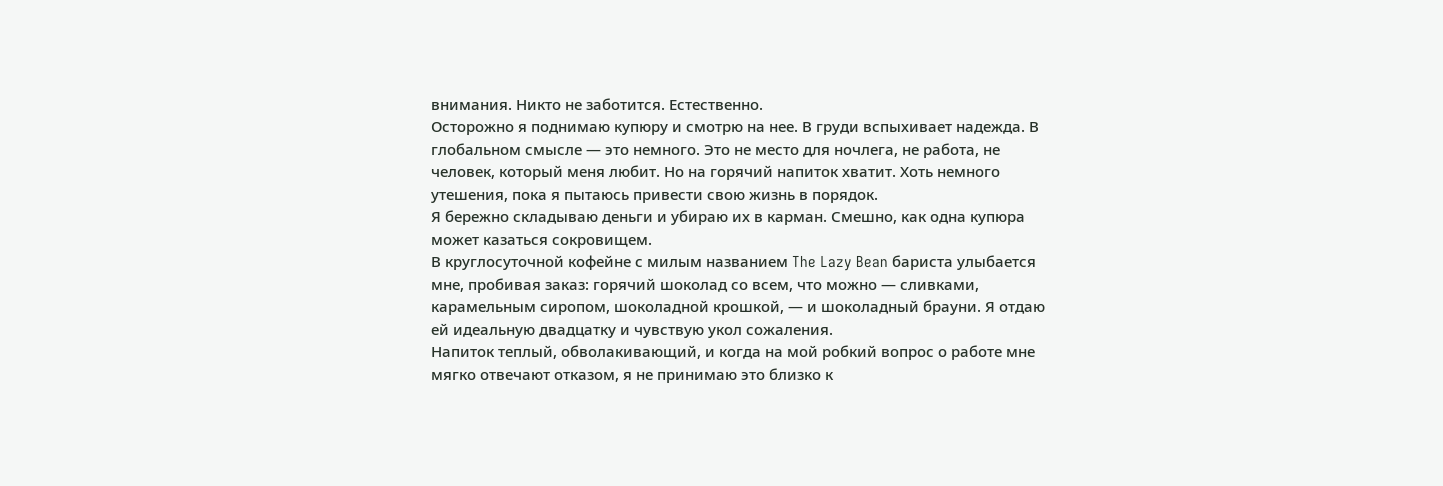внимания. Никто не заботится. Естественно.
Осторожно я поднимаю купюру и смотрю на нее. В груди вспыхивает надежда. В глобальном смысле — это немного. Это не место для ночлега, не работа, не человек, который меня любит. Но на горячий напиток хватит. Хоть немного утешения, пока я пытаюсь привести свою жизнь в порядок.
Я бережно складываю деньги и убираю их в карман. Смешно, как одна купюра может казаться сокровищем.
В круглосуточной кофейне с милым названием The Lazy Bean бариста улыбается мне, пробивая заказ: горячий шоколад со всем, что можно — сливками, карамельным сиропом, шоколадной крошкой, — и шоколадный брауни. Я отдаю ей идеальную двадцатку и чувствую укол сожаления.
Напиток теплый, обволакивающий, и когда на мой робкий вопрос о работе мне мягко отвечают отказом, я не принимаю это близко к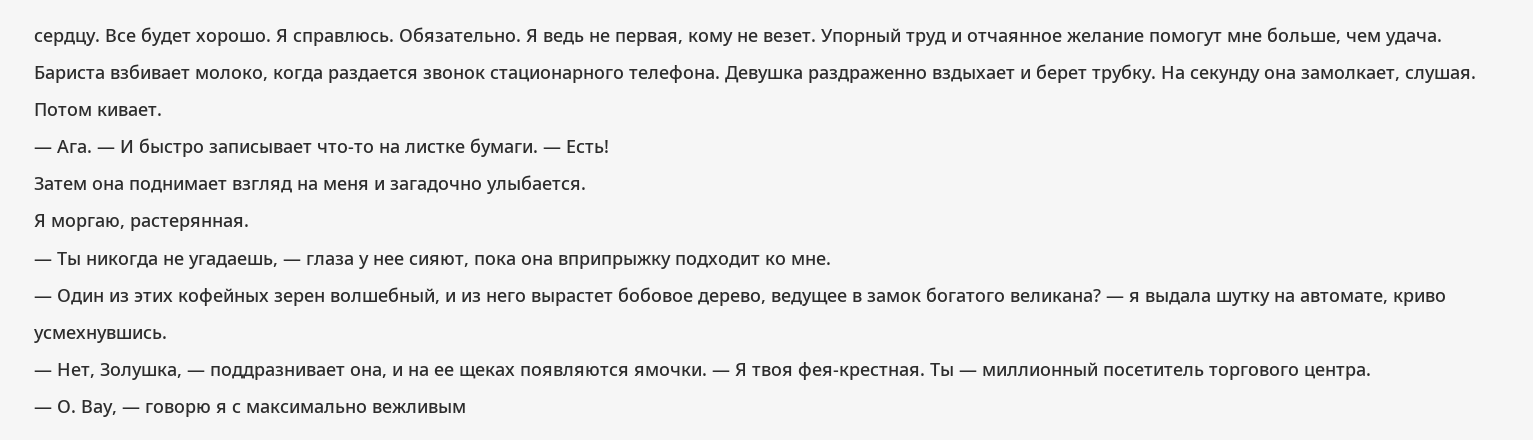сердцу. Все будет хорошо. Я справлюсь. Обязательно. Я ведь не первая, кому не везет. Упорный труд и отчаянное желание помогут мне больше, чем удача.
Бариста взбивает молоко, когда раздается звонок стационарного телефона. Девушка раздраженно вздыхает и берет трубку. На секунду она замолкает, слушая. Потом кивает.
— Ага. — И быстро записывает что-то на листке бумаги. — Есть!
Затем она поднимает взгляд на меня и загадочно улыбается.
Я моргаю, растерянная.
— Ты никогда не угадаешь, — глаза у нее сияют, пока она вприпрыжку подходит ко мне.
— Один из этих кофейных зерен волшебный, и из него вырастет бобовое дерево, ведущее в замок богатого великана? — я выдала шутку на автомате, криво усмехнувшись.
— Нет, Золушка, — поддразнивает она, и на ее щеках появляются ямочки. — Я твоя фея-крестная. Ты — миллионный посетитель торгового центра.
— О. Вау, — говорю я с максимально вежливым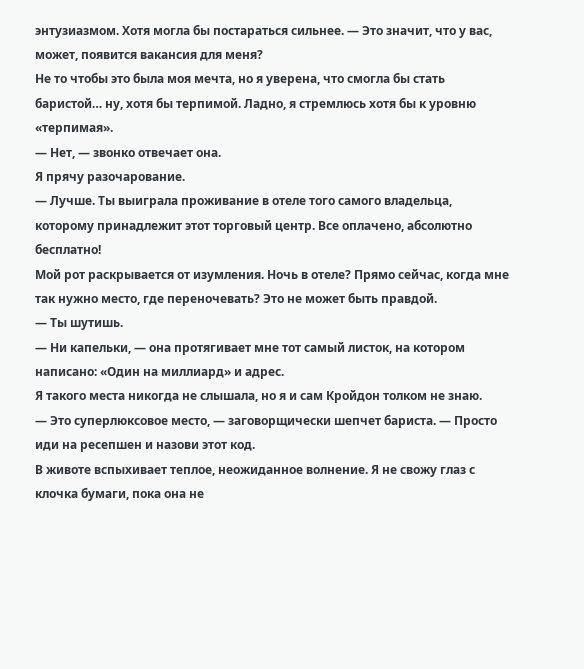энтузиазмом. Хотя могла бы постараться сильнее. — Это значит, что у вас, может, появится вакансия для меня?
Не то чтобы это была моя мечта, но я уверена, что смогла бы стать баристой… ну, хотя бы терпимой. Ладно, я стремлюсь хотя бы к уровню «терпимая».
— Нет, — звонко отвечает она.
Я прячу разочарование.
— Лучше. Ты выиграла проживание в отеле того самого владельца, которому принадлежит этот торговый центр. Все оплачено, абсолютно бесплатно!
Мой рот раскрывается от изумления. Ночь в отеле? Прямо сейчас, когда мне так нужно место, где переночевать? Это не может быть правдой.
— Ты шутишь.
— Ни капельки, — она протягивает мне тот самый листок, на котором написано: «Один на миллиард» и адрес.
Я такого места никогда не слышала, но я и сам Кройдон толком не знаю.
— Это суперлюксовое место, — заговорщически шепчет бариста. — Просто иди на ресепшен и назови этот код.
В животе вспыхивает теплое, неожиданное волнение. Я не свожу глаз с клочка бумаги, пока она не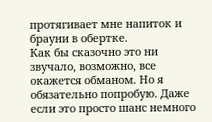протягивает мне напиток и брауни в обертке.
Как бы сказочно это ни звучало, возможно, все окажется обманом. Но я обязательно попробую. Даже если это просто шанс немного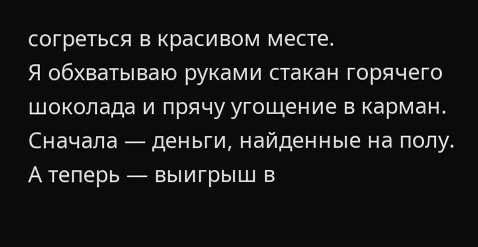согреться в красивом месте.
Я обхватываю руками стакан горячего шоколада и прячу угощение в карман. Сначала — деньги, найденные на полу. А теперь — выигрыш в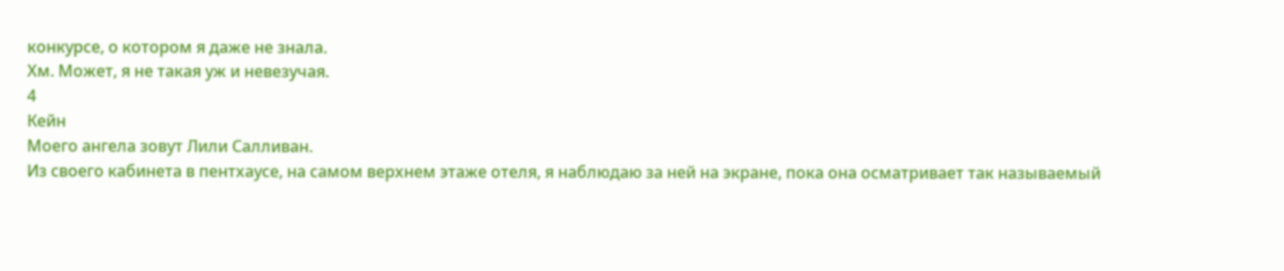конкурсе, о котором я даже не знала.
Хм. Может, я не такая уж и невезучая.
4
Кейн
Моего ангела зовут Лили Салливан.
Из своего кабинета в пентхаусе, на самом верхнем этаже отеля, я наблюдаю за ней на экране, пока она осматривает так называемый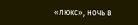«люкс», ночь в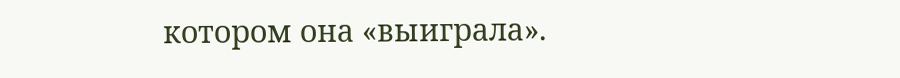котором она «выиграла».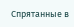Спрятанные в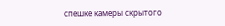спешке камеры скрытого